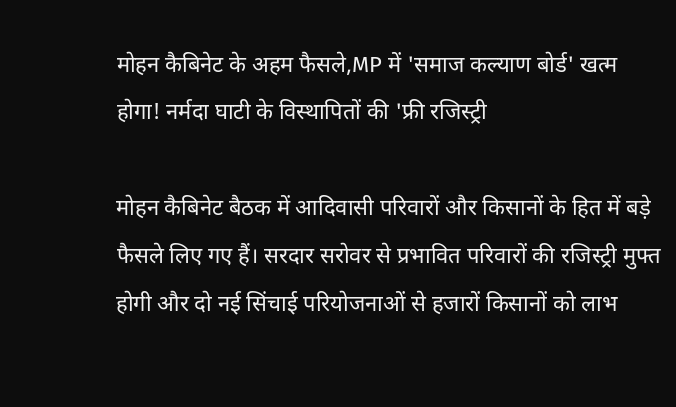मोहन कैबिनेट के अहम फैसले,MP में 'समाज कल्याण बोर्ड' खत्म होगा! नर्मदा घाटी के विस्थापितों की 'फ्री रजिस्ट्री

मोहन कैबिनेट बैठक में आदिवासी परिवारों और किसानों के हित में बड़े फैसले लिए गए हैं। सरदार सरोवर से प्रभावित परिवारों की रजिस्ट्री मुफ्त होगी और दो नई सिंचाई परियोजनाओं से हजारों किसानों को लाभ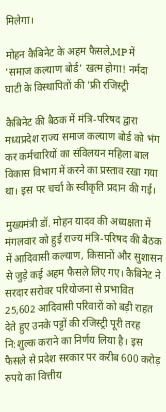मिलेगा।

मोहन कैबिनेट के अहम फैसले,MP में 'समाज कल्याण बोर्ड' खत्म होगा! नर्मदा घाटी के विस्थापितों की 'फ्री रजिस्ट्री

कैबिनेट की बैठक में मंत्रि-परिषद द्वारा मध्यप्रदेश राज्य समाज कल्याण बोर्ड को भंग कर कर्मचारियों का संविलयन महिला बाल विकास विभाग में करने का प्रस्ताव रखा गया था। इस पर चर्चा के स्वीकृति प्रदान की गई।

मुख्यमंत्री डॉ. मोहन यादव की अध्यक्षता में मंगलवार को हुई राज्य मंत्रि-परिषद की बैठक में आदिवासी कल्याण, किसानों और सुशासन से जुड़े कई अहम फैसले लिए गए। कैबिनेट ने सरदार सरोवर परियोजना से प्रभावित 25,602 आदिवासी परिवारों को बड़ी राहत देते हुए उनके पट्टों की रजिस्ट्री पूरी तरह नि:शुल्क कराने का निर्णय लिया है। इस फैसले से प्रदेश सरकार पर करीब 600 करोड़ रुपये का वित्तीय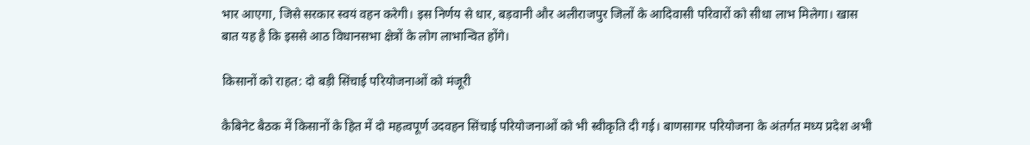भार आएगा, जिसे सरकार स्वयं वहन करेगी। इस निर्णय से धार, बड़वानी और अलीराजपुर जिलों के आदिवासी परिवारों को सीधा लाभ मिलेगा। खास बात यह है कि इससे आठ विधानसभा क्षेत्रों के लोग लाभान्वित होंगे।

किसानों को राहत: दो बड़ी सिंचाई परियोजनाओं को मंजूरी

कैबिनेट बैठक में किसानों के हित में दो महत्वपूर्ण उदवहन सिंचाई परियोजनाओं को भी स्वीकृति दी गई। बाणसागर परियोजना के अंतर्गत मध्य प्रदेश अभी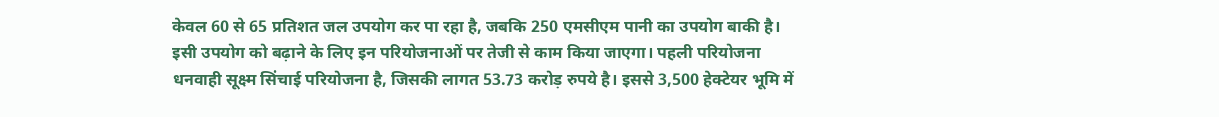केवल 60 से 65 प्रतिशत जल उपयोग कर पा रहा है, जबकि 250 एमसीएम पानी का उपयोग बाकी है। इसी उपयोग को बढ़ाने के लिए इन परियोजनाओं पर तेजी से काम किया जाएगा। पहली परियोजना धनवाही सूक्ष्म सिंचाई परियोजना है, जिसकी लागत 53.73 करोड़ रुपये है। इससे 3,500 हेक्टेयर भूमि में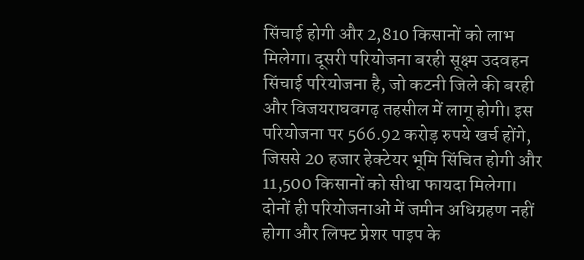सिंचाई होगी और 2,810 किसानों को लाभ मिलेगा। दूसरी परियोजना बरही सूक्ष्म उदवहन सिंचाई परियोजना है, जो कटनी जिले की बरही और विजयराघवगढ़ तहसील में लागू होगी। इस परियोजना पर 566.92 करोड़ रुपये खर्च होंगे, जिससे 20 हजार हेक्टेयर भूमि सिंचित होगी और 11,500 किसानों को सीधा फायदा मिलेगा। दोनों ही परियोजनाओं में जमीन अधिग्रहण नहीं होगा और लिफ्ट प्रेशर पाइप के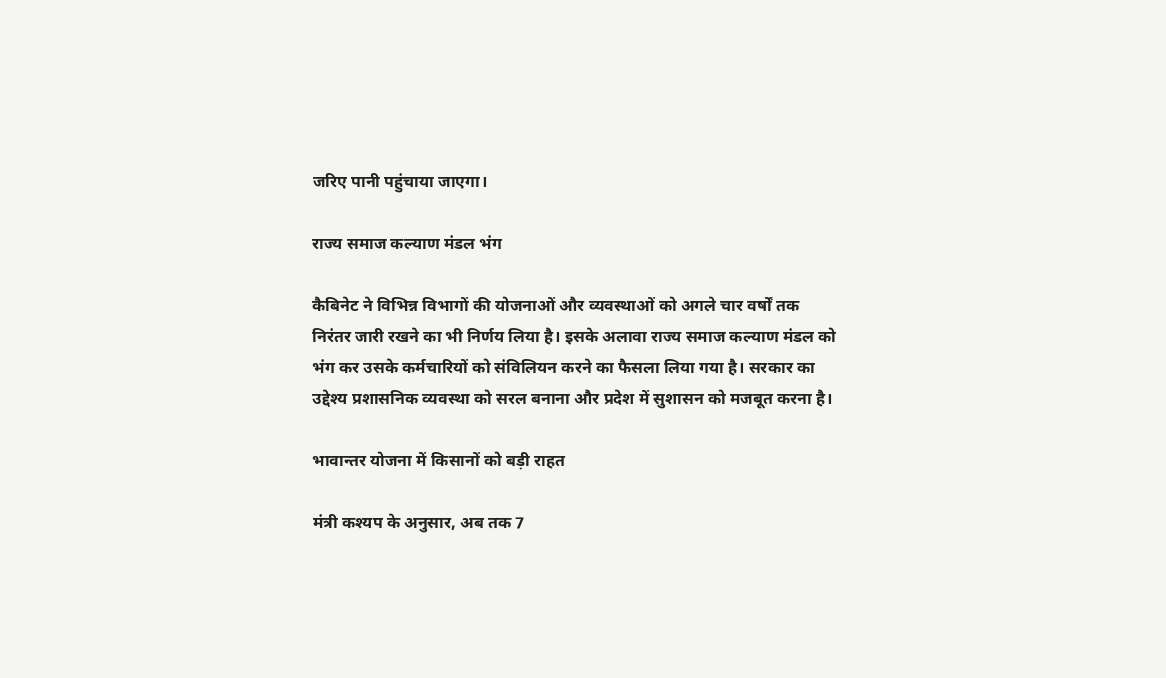जरिए पानी पहुंचाया जाएगा।

राज्य समाज कल्याण मंडल भंग

कैबिनेट ने विभिन्न विभागों की योजनाओं और व्यवस्थाओं को अगले चार वर्षों तक निरंतर जारी रखने का भी निर्णय लिया है। इसके अलावा राज्य समाज कल्याण मंडल को भंग कर उसके कर्मचारियों को संविलियन करने का फैसला लिया गया है। सरकार का उद्देश्य प्रशासनिक व्यवस्था को सरल बनाना और प्रदेश में सुशासन को मजबूत करना है।

भावान्तर योजना में किसानों को बड़ी राहत

मंत्री कश्यप के अनुसार, अब तक 7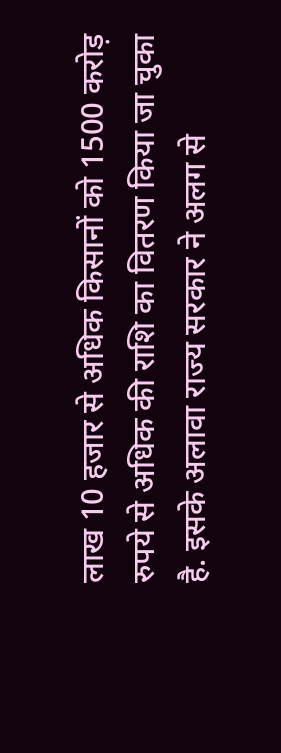लाख 10 हजार से अधिक किसानों को 1500 करोड़ रुपये से अधिक की राशि का वितरण किया जा चुका है. इसके अलावा राज्य सरकार ने अलग से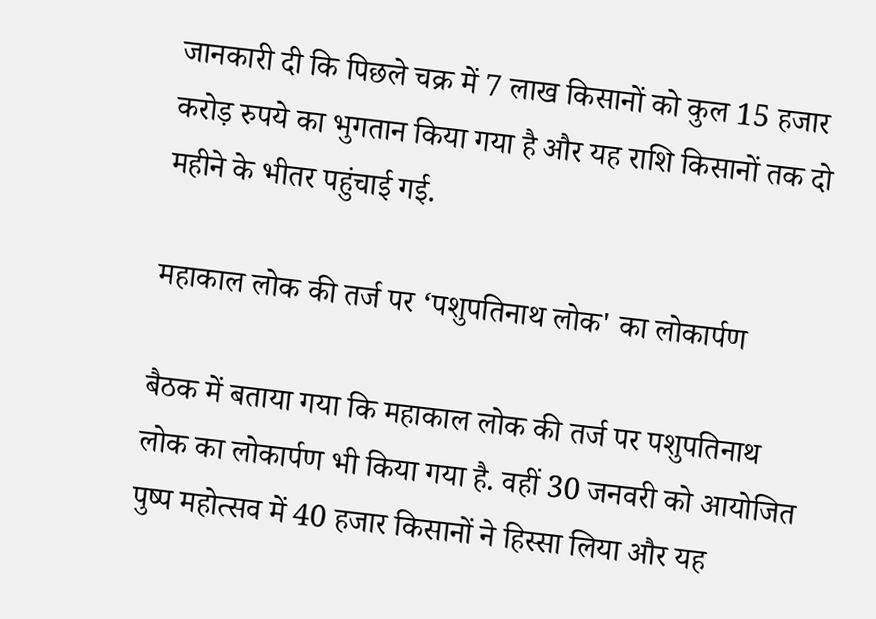जानकारी दी कि पिछले चक्र में 7 लाख किसानों को कुल 15 हजार करोड़ रुपये का भुगतान किया गया है और यह राशि किसानों तक दो महीने के भीतर पहुंचाई गई.

महाकाल लोक की तर्ज पर ‘पशुपतिनाथ लोक' का लोकार्पण

बैठक में बताया गया कि महाकाल लोक की तर्ज पर पशुपतिनाथ लोक का लोकार्पण भी किया गया है. वहीं 30 जनवरी को आयोजित पुष्प महोत्सव में 40 हजार किसानों ने हिस्सा लिया और यह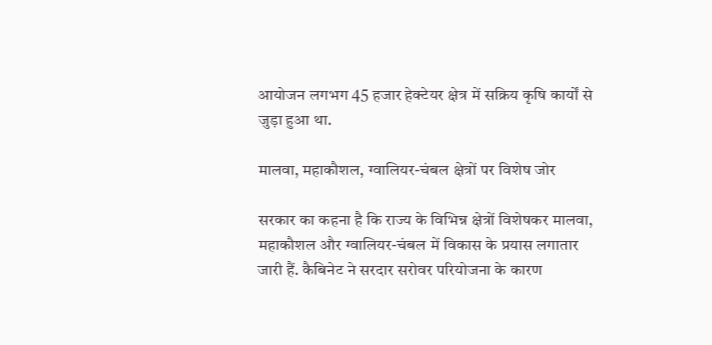आयोजन लगभग 45 हजार हेक्टेयर क्षेत्र में सक्रिय कृषि कार्यों से जुड़ा हुआ था.

मालवा, महाकौशल, ग्वालियर-चंबल क्षेत्रों पर विशेष जोर

सरकार का कहना है कि राज्य के विभिन्न क्षेत्रों विशेषकर मालवा, महाकौशल और ग्वालियर-चंबल में विकास के प्रयास लगातार जारी हैं. कैबिनेट ने सरदार सरोवर परियोजना के कारण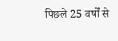पिछले 25 वर्षों से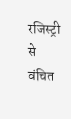रजिस्ट्री से वंचित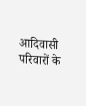आदिवासी परिवारों के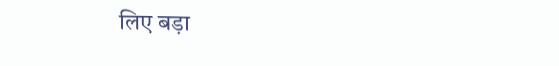लिए बड़ा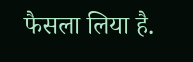फैसला लिया है.